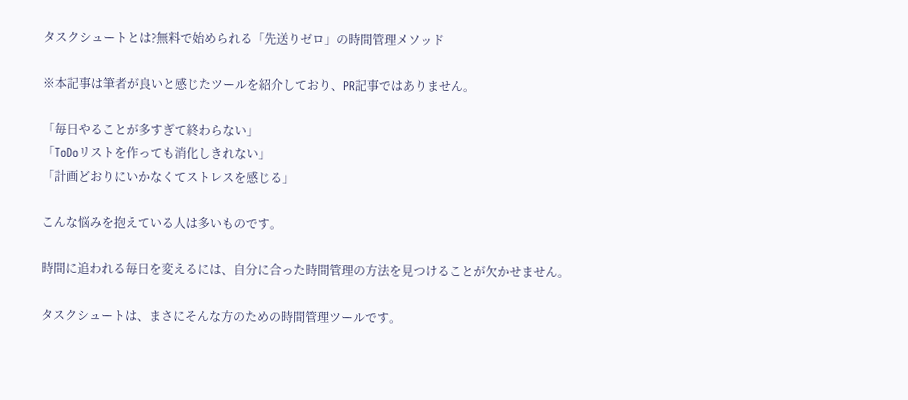タスクシュートとは?無料で始められる「先送りゼロ」の時間管理メソッド

※本記事は筆者が良いと感じたツールを紹介しており、PR記事ではありません。

「毎日やることが多すぎて終わらない」
「ToDoリストを作っても消化しきれない」
「計画どおりにいかなくてストレスを感じる」

こんな悩みを抱えている人は多いものです。

時間に追われる毎日を変えるには、自分に合った時間管理の方法を見つけることが欠かせません。

タスクシュートは、まさにそんな方のための時間管理ツールです。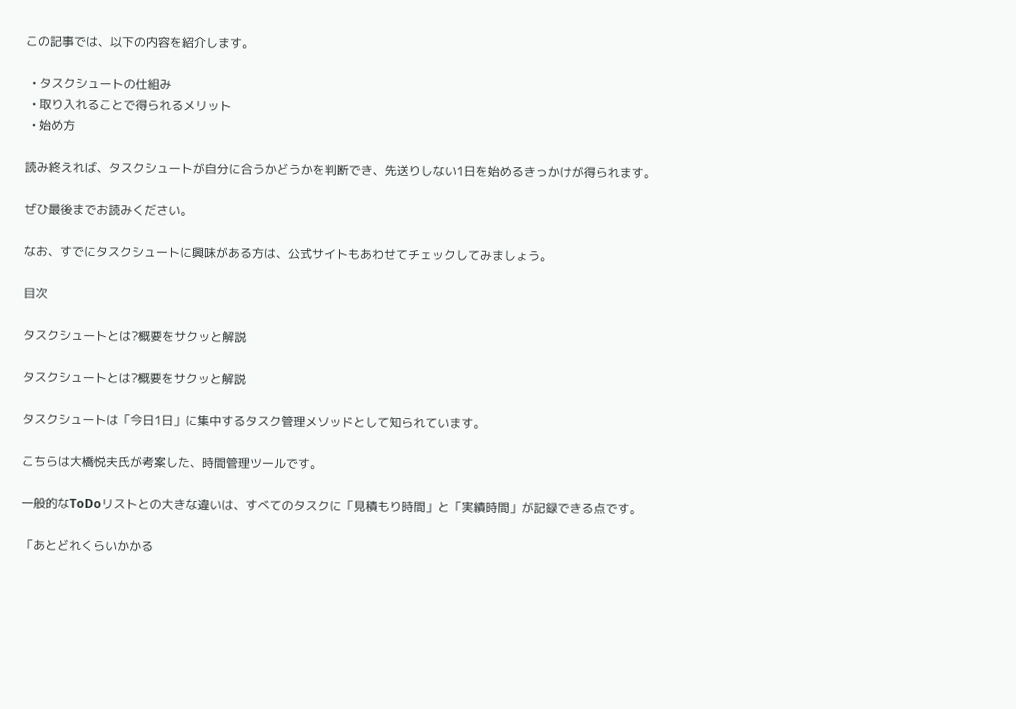この記事では、以下の内容を紹介します。

  • タスクシュートの仕組み
  • 取り入れることで得られるメリット
  • 始め方

読み終えれば、タスクシュートが自分に合うかどうかを判断でき、先送りしない1日を始めるきっかけが得られます。

ぜひ最後までお読みください。

なお、すでにタスクシュートに興味がある方は、公式サイトもあわせてチェックしてみましょう。

目次

タスクシュートとは?概要をサクッと解説

タスクシュートとは?概要をサクッと解説

タスクシュートは「今日1日」に集中するタスク管理メソッドとして知られています。

こちらは大橋悦夫氏が考案した、時間管理ツールです。

一般的なToDoリストとの大きな違いは、すべてのタスクに「見積もり時間」と「実績時間」が記録できる点です。

「あとどれくらいかかる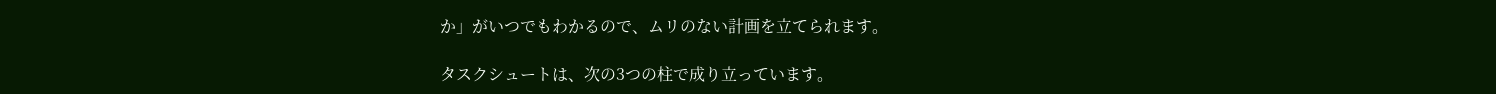か」がいつでもわかるので、ムリのない計画を立てられます。

タスクシュートは、次の3つの柱で成り立っています。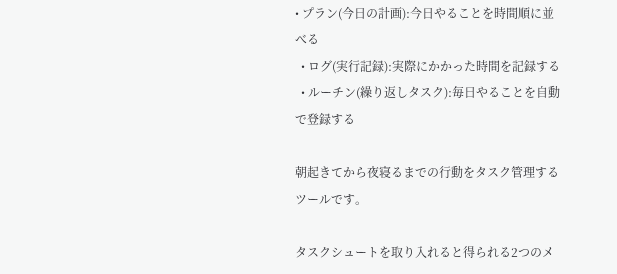• プラン(今日の計画):今日やることを時間順に並べる
  • ログ(実行記録):実際にかかった時間を記録する
  • ルーチン(繰り返しタスク):毎日やることを自動で登録する

朝起きてから夜寝るまでの行動をタスク管理するツールです。

タスクシュートを取り入れると得られる2つのメ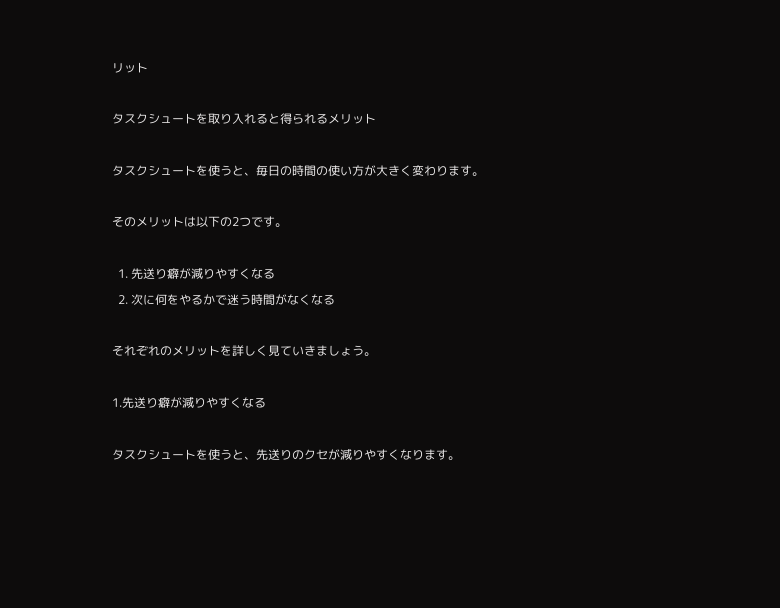リット

タスクシュートを取り入れると得られるメリット

タスクシュートを使うと、毎日の時間の使い方が大きく変わります。

そのメリットは以下の2つです。

  1. 先送り癖が減りやすくなる
  2. 次に何をやるかで迷う時間がなくなる

それぞれのメリットを詳しく見ていきましょう。

1.先送り癖が減りやすくなる

タスクシュートを使うと、先送りのクセが減りやすくなります。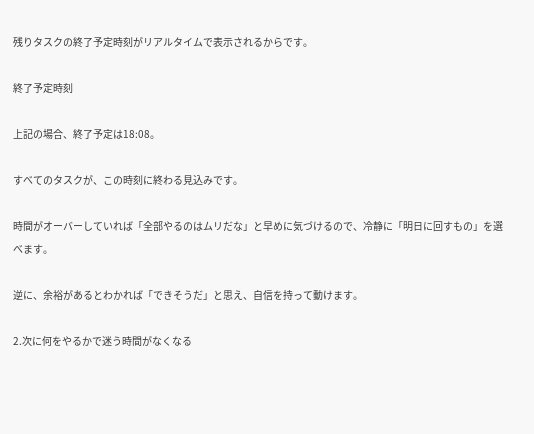残りタスクの終了予定時刻がリアルタイムで表示されるからです。

終了予定時刻

上記の場合、終了予定は18:08。

すべてのタスクが、この時刻に終わる見込みです。

時間がオーバーしていれば「全部やるのはムリだな」と早めに気づけるので、冷静に「明日に回すもの」を選べます。

逆に、余裕があるとわかれば「できそうだ」と思え、自信を持って動けます。

2.次に何をやるかで迷う時間がなくなる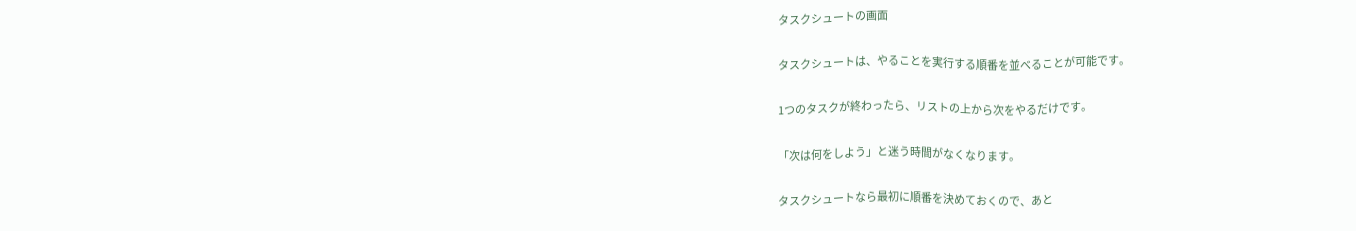タスクシュートの画面

タスクシュートは、やることを実行する順番を並べることが可能です。

1つのタスクが終わったら、リストの上から次をやるだけです。

「次は何をしよう」と迷う時間がなくなります。

タスクシュートなら最初に順番を決めておくので、あと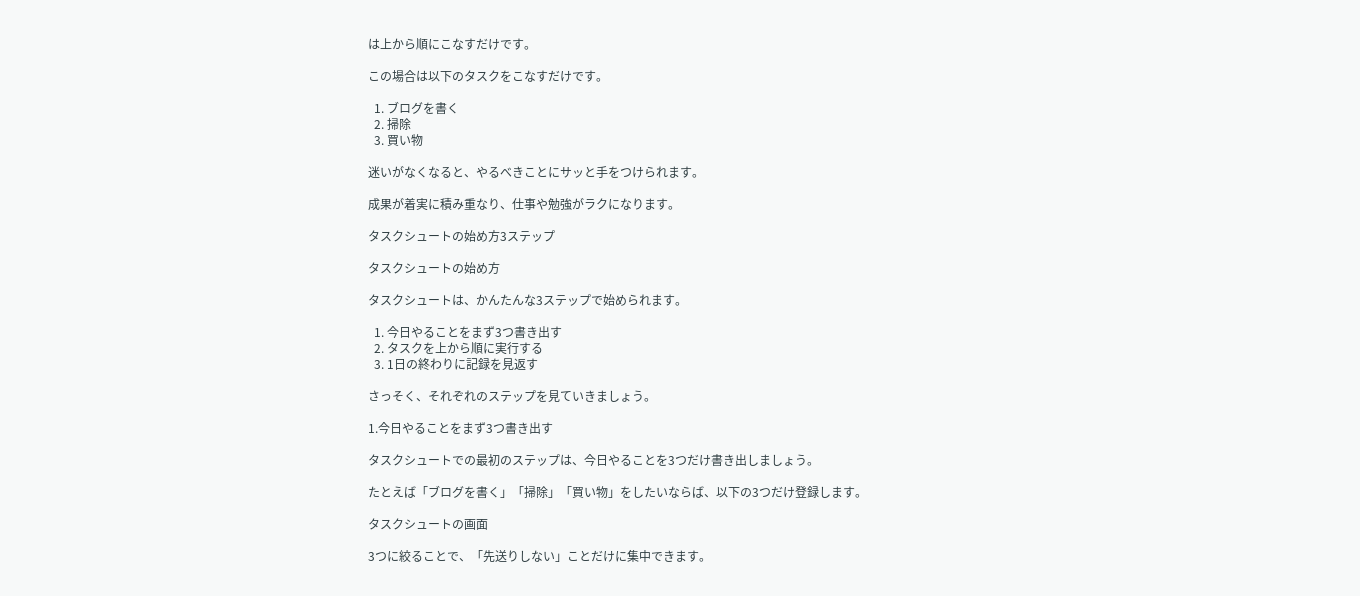は上から順にこなすだけです。

この場合は以下のタスクをこなすだけです。

  1. ブログを書く
  2. 掃除
  3. 買い物

迷いがなくなると、やるべきことにサッと手をつけられます。

成果が着実に積み重なり、仕事や勉強がラクになります。

タスクシュートの始め方3ステップ

タスクシュートの始め方

タスクシュートは、かんたんな3ステップで始められます。

  1. 今日やることをまず3つ書き出す
  2. タスクを上から順に実行する
  3. 1日の終わりに記録を見返す

さっそく、それぞれのステップを見ていきましょう。

1.今日やることをまず3つ書き出す

タスクシュートでの最初のステップは、今日やることを3つだけ書き出しましょう。

たとえば「ブログを書く」「掃除」「買い物」をしたいならば、以下の3つだけ登録します。

タスクシュートの画面

3つに絞ることで、「先送りしない」ことだけに集中できます。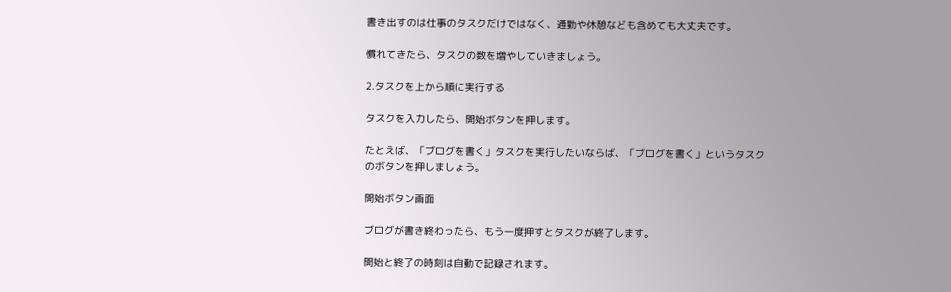書き出すのは仕事のタスクだけではなく、通勤や休憩なども含めても大丈夫です。

慣れてきたら、タスクの数を増やしていきましょう。

2.タスクを上から順に実行する

タスクを入力したら、開始ボタンを押します。

たとえば、「ブログを書く」タスクを実行したいならば、「ブログを書く」というタスクのボタンを押しましょう。

開始ボタン画面

ブログが書き終わったら、もう一度押すとタスクが終了します。

開始と終了の時刻は自動で記録されます。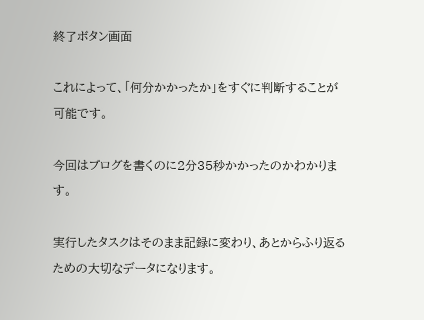終了ボタン画面

これによって、「何分かかったか」をすぐに判断することが可能です。

今回はブログを書くのに2分35秒かかったのかわかります。

実行したタスクはそのまま記録に変わり、あとからふり返るための大切なデータになります。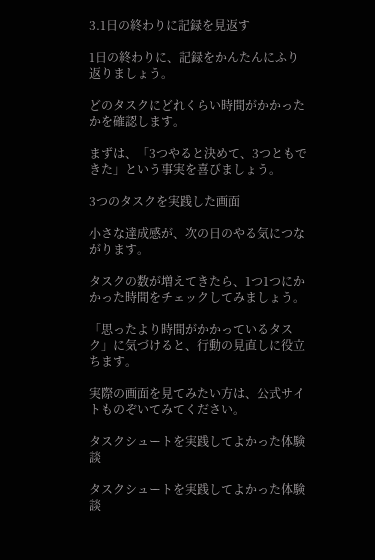3.1日の終わりに記録を見返す

1日の終わりに、記録をかんたんにふり返りましょう。

どのタスクにどれくらい時間がかかったかを確認します。

まずは、「3つやると決めて、3つともできた」という事実を喜びましょう。

3つのタスクを実践した画面

小さな達成感が、次の日のやる気につながります。

タスクの数が増えてきたら、1つ1つにかかった時間をチェックしてみましょう。

「思ったより時間がかかっているタスク」に気づけると、行動の見直しに役立ちます。

実際の画面を見てみたい方は、公式サイトものぞいてみてください。

タスクシュートを実践してよかった体験談

タスクシュートを実践してよかった体験談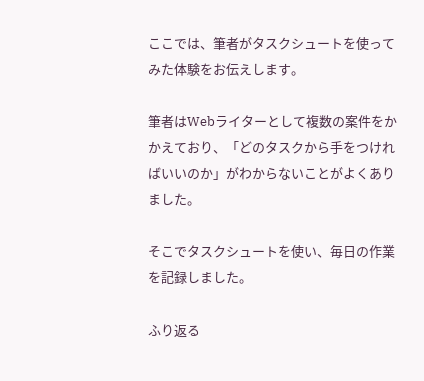ここでは、筆者がタスクシュートを使ってみた体験をお伝えします。

筆者はWebライターとして複数の案件をかかえており、「どのタスクから手をつければいいのか」がわからないことがよくありました。

そこでタスクシュートを使い、毎日の作業を記録しました。

ふり返る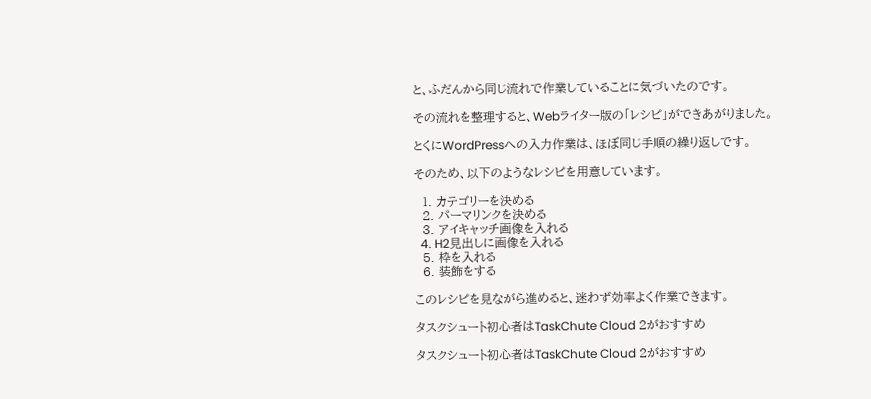と、ふだんから同じ流れで作業していることに気づいたのです。

その流れを整理すると、Webライター版の「レシピ」ができあがりました。

とくにWordPressへの入力作業は、ほぼ同じ手順の繰り返しです。

そのため、以下のようなレシピを用意しています。

  1. カテゴリーを決める
  2. パーマリンクを決める
  3. アイキャッチ画像を入れる
  4. H2見出しに画像を入れる
  5. 枠を入れる
  6. 装飾をする

このレシピを見ながら進めると、迷わず効率よく作業できます。

タスクシュート初心者はTaskChute Cloud 2がおすすめ

タスクシュート初心者はTaskChute Cloud 2がおすすめ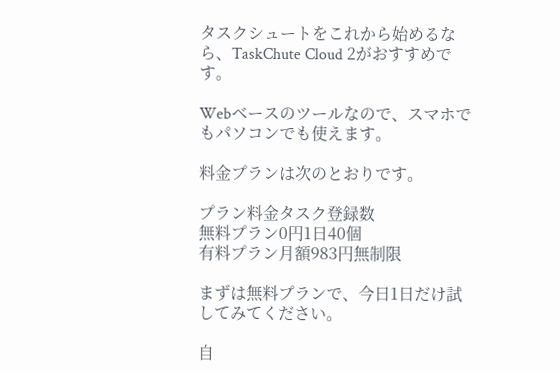タスクシュートをこれから始めるなら、TaskChute Cloud 2がおすすめです。

Webベースのツールなので、スマホでもパソコンでも使えます。

料金プランは次のとおりです。

プラン料金タスク登録数
無料プラン0円1日40個
有料プラン月額983円無制限

まずは無料プランで、今日1日だけ試してみてください。

自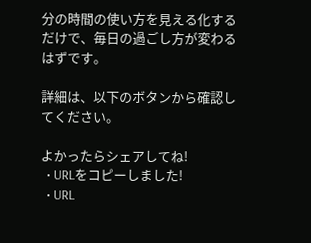分の時間の使い方を見える化するだけで、毎日の過ごし方が変わるはずです。

詳細は、以下のボタンから確認してください。

よかったらシェアしてね!
  • URLをコピーしました!
  • URL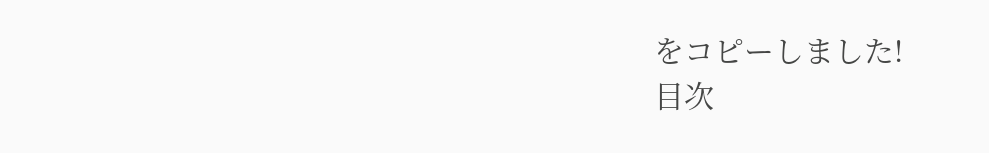をコピーしました!
目次